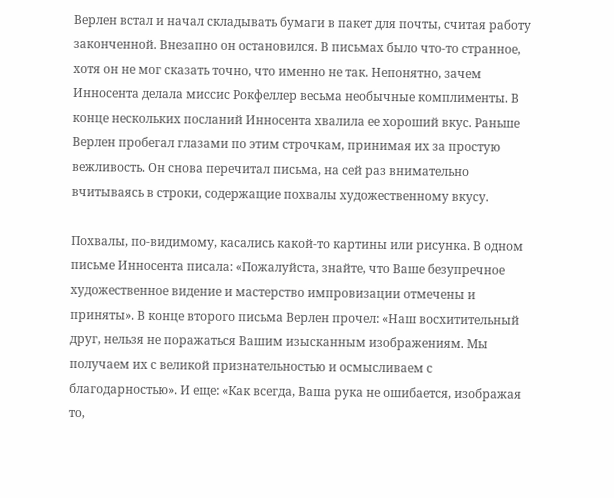Верлен встал и начал складывать бумаги в пакет для почты, считая работу законченной. Внезапно он остановился. В письмах было что-то странное, хотя он не мог сказать точно, что именно не так. Непонятно, зачем Инносента делала миссис Рокфеллер весьма необычные комплименты. В конце нескольких посланий Инносента хвалила ее хороший вкус. Раньше Верлен пробегал глазами по этим строчкам, принимая их за простую вежливость. Он снова перечитал письма, на сей раз внимательно вчитываясь в строки, содержащие похвалы художественному вкусу.

Похвалы, по-видимому, касались какой-то картины или рисунка. В одном письме Инносента писала: «Пожалуйста, знайте, что Ваше безупречное художественное видение и мастерство импровизации отмечены и приняты». В конце второго письма Верлен прочел: «Наш восхитительный друг, нельзя не поражаться Вашим изысканным изображениям. Мы получаем их с великой признательностью и осмысливаем с благодарностью». И еще: «Как всегда, Ваша рука не ошибается, изображая то,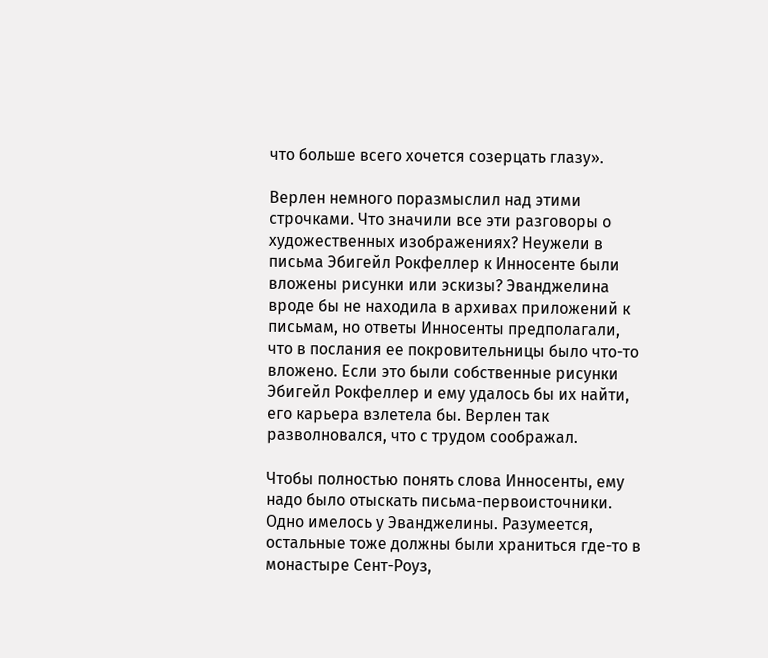что больше всего хочется созерцать глазу».

Верлен немного поразмыслил над этими строчками. Что значили все эти разговоры о художественных изображениях? Неужели в письма Эбигейл Рокфеллер к Инносенте были вложены рисунки или эскизы? Эванджелина вроде бы не находила в архивах приложений к письмам, но ответы Инносенты предполагали, что в послания ее покровительницы было что-то вложено. Если это были собственные рисунки Эбигейл Рокфеллер и ему удалось бы их найти, его карьера взлетела бы. Верлен так разволновался, что с трудом соображал.

Чтобы полностью понять слова Инносенты, ему надо было отыскать письма-первоисточники. Одно имелось у Эванджелины. Разумеется, остальные тоже должны были храниться где-то в монастыре Сент-Роуз,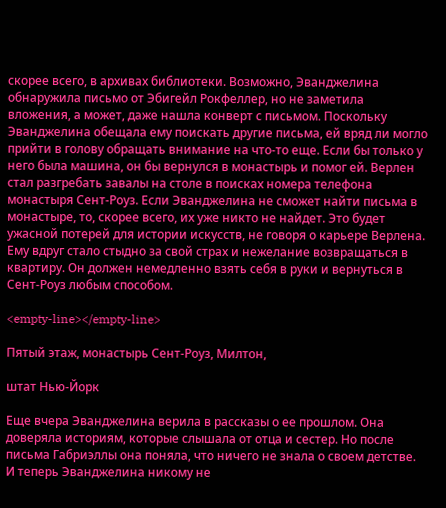скорее всего, в архивах библиотеки. Возможно, Эванджелина обнаружила письмо от Эбигейл Рокфеллер, но не заметила вложения, а может, даже нашла конверт с письмом. Поскольку Эванджелина обещала ему поискать другие письма, ей вряд ли могло прийти в голову обращать внимание на что-то еще. Если бы только у него была машина, он бы вернулся в монастырь и помог ей. Верлен стал разгребать завалы на столе в поисках номера телефона монастыря Сент-Роуз. Если Эванджелина не сможет найти письма в монастыре, то, скорее всего, их уже никто не найдет. Это будет ужасной потерей для истории искусств, не говоря о карьере Верлена. Ему вдруг стало стыдно за свой страх и нежелание возвращаться в квартиру. Он должен немедленно взять себя в руки и вернуться в Сент-Роуз любым способом.

<empty-line></empty-line>

Пятый этаж, монастырь Сент-Роуз, Милтон,

штат Нью-Йорк

Еще вчера Эванджелина верила в рассказы о ее прошлом. Она доверяла историям, которые слышала от отца и сестер. Но после письма Габриэллы она поняла, что ничего не знала о своем детстве. И теперь Эванджелина никому не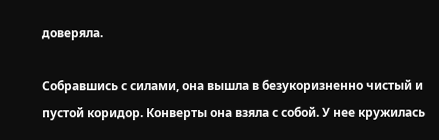доверяла.

Собравшись с силами, она вышла в безукоризненно чистый и пустой коридор. Конверты она взяла с собой. У нее кружилась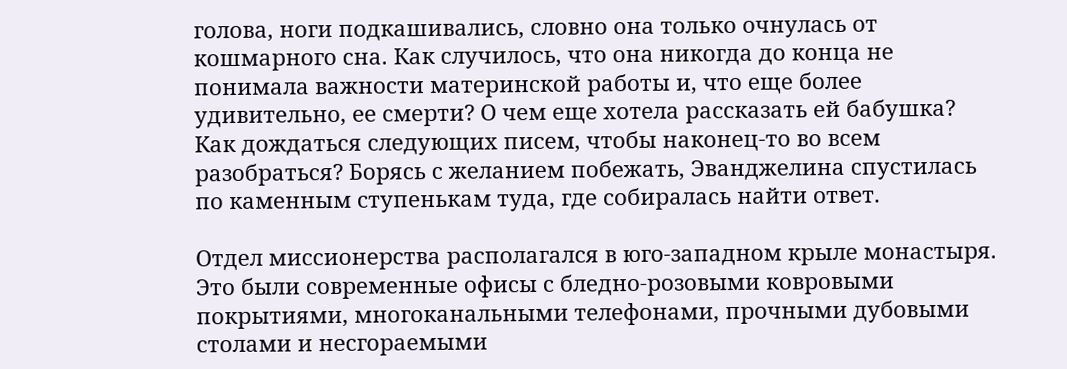голова, ноги подкашивались, словно она только очнулась от кошмарного сна. Как случилось, что она никогда до конца не понимала важности материнской работы и, что еще более удивительно, ее смерти? О чем еще хотела рассказать ей бабушка? Как дождаться следующих писем, чтобы наконец-то во всем разобраться? Борясь с желанием побежать, Эванджелина спустилась по каменным ступенькам туда, где собиралась найти ответ.

Отдел миссионерства располагался в юго-западном крыле монастыря. Это были современные офисы с бледно-розовыми ковровыми покрытиями, многоканальными телефонами, прочными дубовыми столами и несгораемыми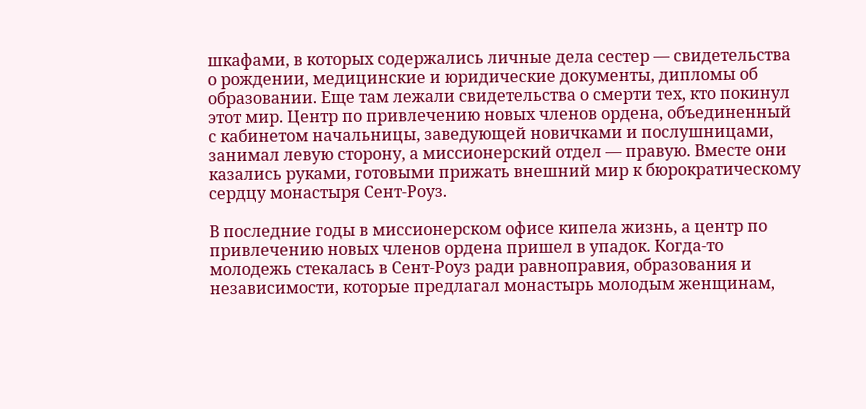шкафами, в которых содержались личные дела сестер — свидетельства о рождении, медицинские и юридические документы, дипломы об образовании. Еще там лежали свидетельства о смерти тех, кто покинул этот мир. Центр по привлечению новых членов ордена, объединенный с кабинетом начальницы, заведующей новичками и послушницами, занимал левую сторону, а миссионерский отдел — правую. Вместе они казались руками, готовыми прижать внешний мир к бюрократическому сердцу монастыря Сент-Роуз.

В последние годы в миссионерском офисе кипела жизнь, а центр по привлечению новых членов ордена пришел в упадок. Когда-то молодежь стекалась в Сент-Роуз ради равноправия, образования и независимости, которые предлагал монастырь молодым женщинам,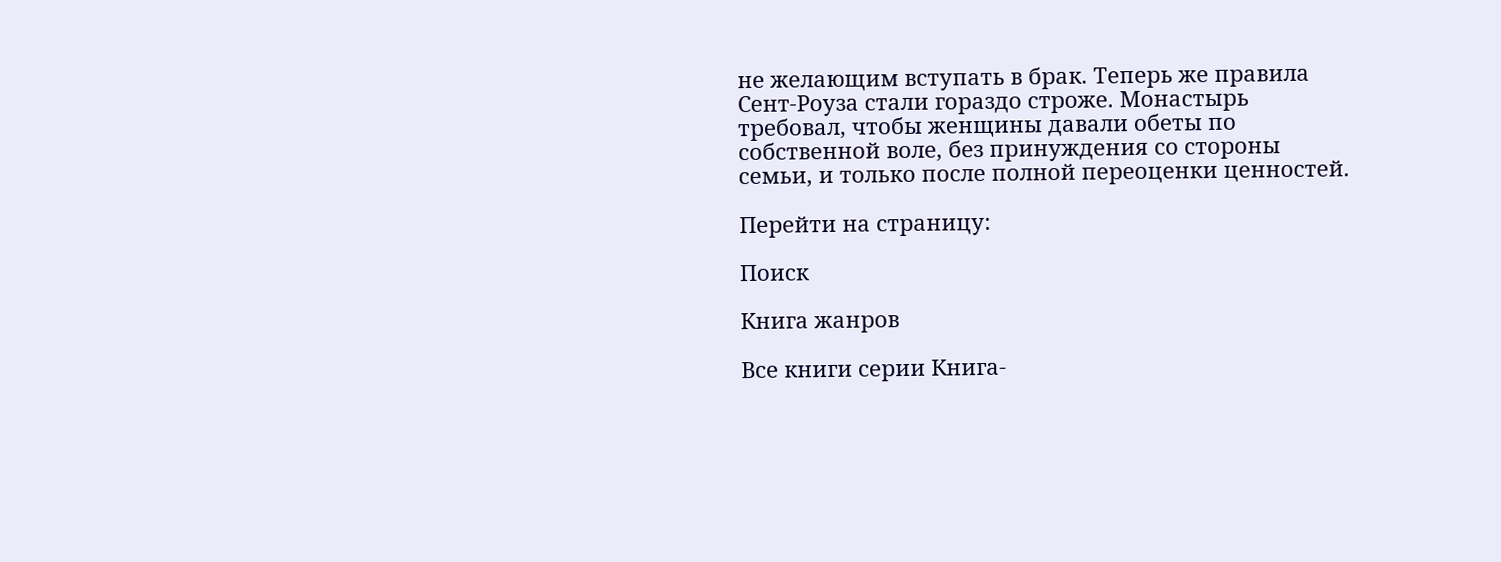не желающим вступать в брак. Теперь же правила Сент-Роуза стали гораздо строже. Монастырь требовал, чтобы женщины давали обеты по собственной воле, без принуждения со стороны семьи, и только после полной переоценки ценностей.

Перейти на страницу:

Поиск

Книга жанров

Все книги серии Книга-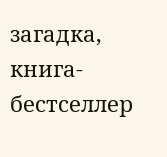загадка, книга-бестселлер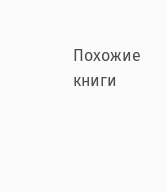Похожие книги